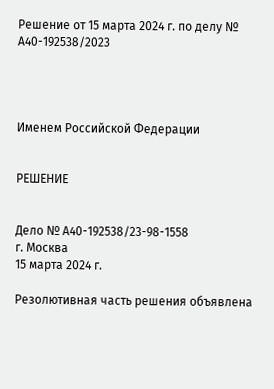Решение от 15 марта 2024 г. по делу № А40-192538/2023




Именем Российской Федерации


РЕШЕНИЕ


Дело № А40-192538/23-98-1558
г. Москва
15 марта 2024 г.

Резолютивная часть решения объявлена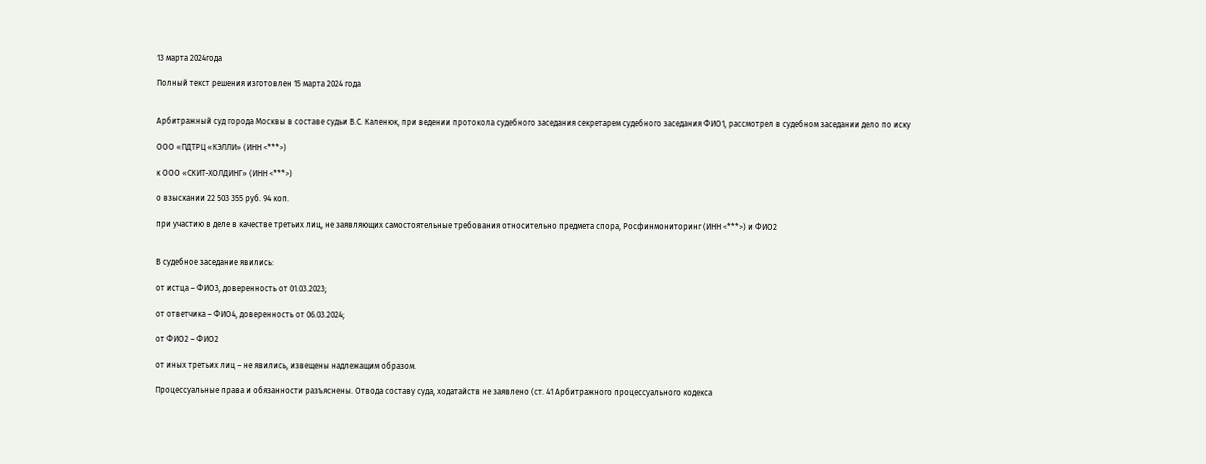13 марта 2024года

Полный текст решения изготовлен 15 марта 2024 года


Арбитражный суд города Москвы в составе судьи В.С. Каленюк, при ведении протокола судебного заседания секретарем судебного заседания ФИО1, рассмотрел в судебном заседании дело по иску

ООО «ПДТРЦ «КЭЛЛИ» (ИНН <***>)

к ООО «СКИТ-ХОЛДИНГ» (ИНН <***>)

о взыскании 22 503 355 руб. 94 коп.

при участию в деле в качестве третьих лиц, не заявляющих самостоятельные требования относительно предмета спора, Росфинмониторинг (ИНН <***>) и ФИО2


В судебное заседание явились:

от истца – ФИО3, доверенность от 01.03.2023;

от ответчика – ФИО4, доверенность от 06.03.2024;

от ФИО2 – ФИО2

от иных третьих лиц – не явились, извещены надлежащим образом.

Процессуальные права и обязанности разъяснены. Отвода составу суда, ходатайств не заявлено (ст. 41 Арбитражного процессуального кодекса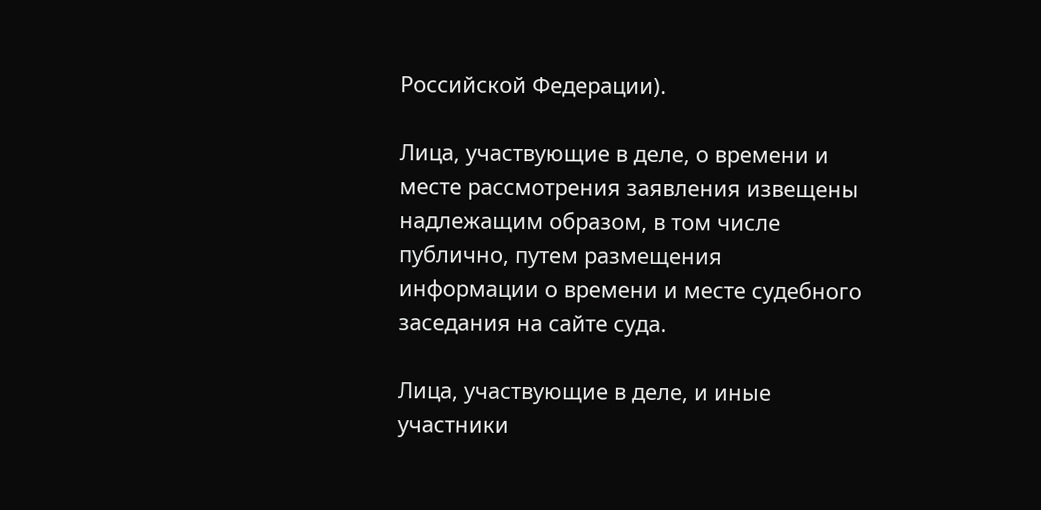Российской Федерации).

Лица, участвующие в деле, о времени и месте рассмотрения заявления извещены надлежащим образом, в том числе публично, путем размещения информации о времени и месте судебного заседания на сайте суда.

Лица, участвующие в деле, и иные участники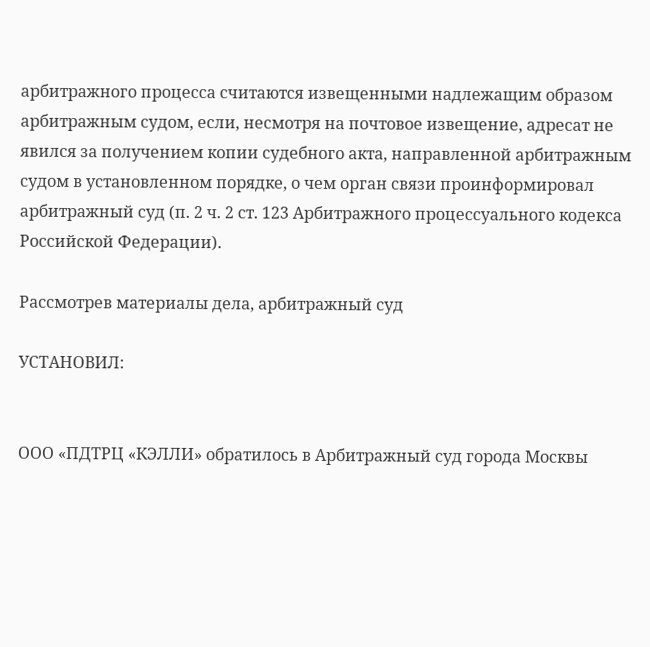арбитражного процесса считаются извещенными надлежащим образом арбитражным судом, если, несмотря на почтовое извещение, адресат не явился за получением копии судебного акта, направленной арбитражным судом в установленном порядке, о чем орган связи проинформировал арбитражный суд (п. 2 ч. 2 ст. 123 Арбитражного процессуального кодекса Российской Федерации).

Рассмотрев материалы дела, арбитражный суд

УСТАНОВИЛ:


ООО «ПДТРЦ «КЭЛЛИ» обратилось в Арбитражный суд города Москвы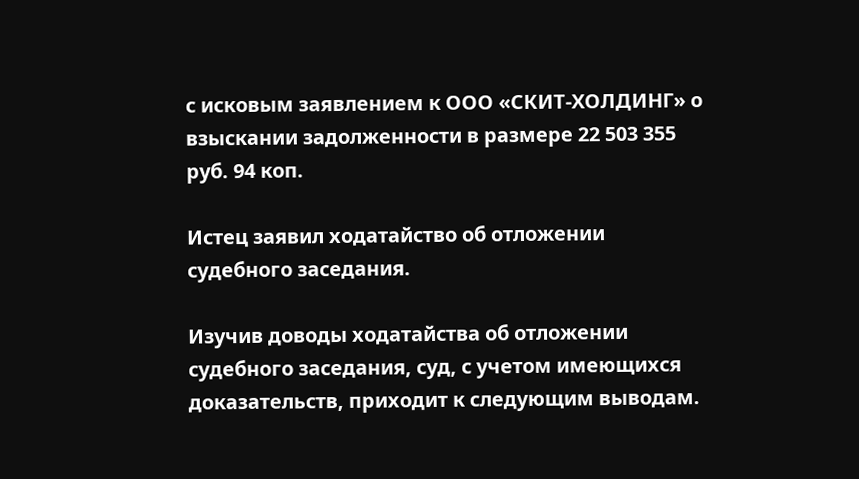с исковым заявлением к ООО «СКИТ-ХОЛДИНГ» о взыскании задолженности в размере 22 503 355 руб. 94 коп.

Истец заявил ходатайство об отложении судебного заседания.

Изучив доводы ходатайства об отложении судебного заседания, суд, с учетом имеющихся доказательств, приходит к следующим выводам.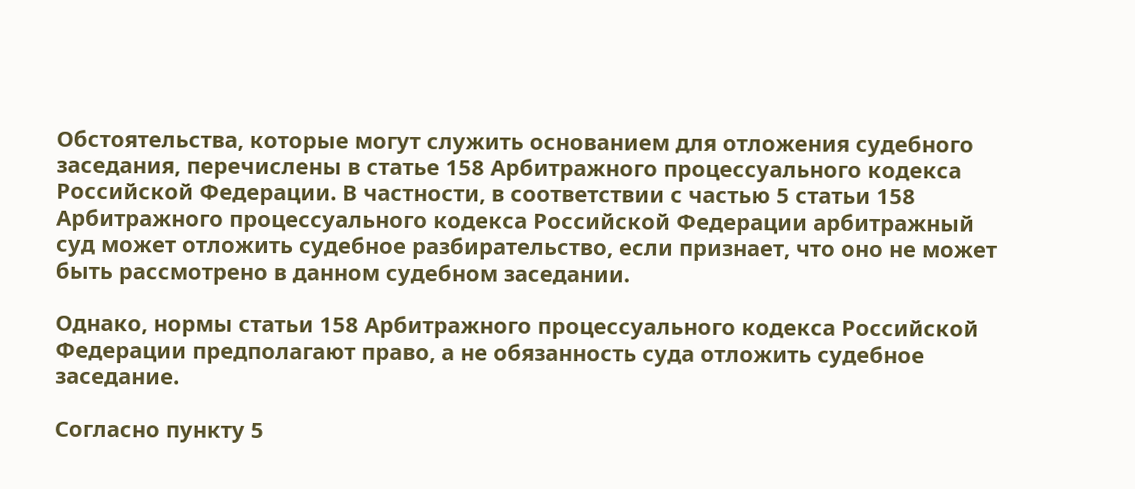Обстоятельства, которые могут служить основанием для отложения судебного заседания, перечислены в статье 158 Арбитражного процессуального кодекса Российской Федерации. В частности, в соответствии с частью 5 статьи 158 Арбитражного процессуального кодекса Российской Федерации арбитражный суд может отложить судебное разбирательство, если признает, что оно не может быть рассмотрено в данном судебном заседании.

Однако, нормы статьи 158 Арбитражного процессуального кодекса Российской Федерации предполагают право, а не обязанность суда отложить судебное заседание.

Согласно пункту 5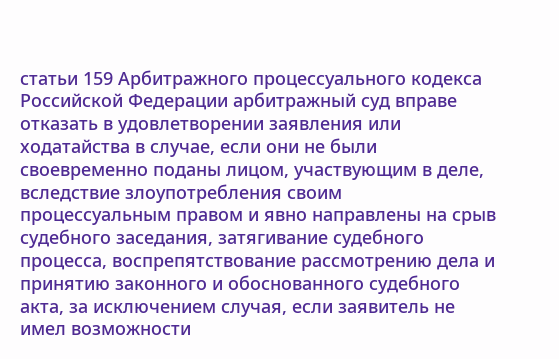статьи 159 Арбитражного процессуального кодекса Российской Федерации арбитражный суд вправе отказать в удовлетворении заявления или ходатайства в случае, если они не были своевременно поданы лицом, участвующим в деле, вследствие злоупотребления своим процессуальным правом и явно направлены на срыв судебного заседания, затягивание судебного процесса, воспрепятствование рассмотрению дела и принятию законного и обоснованного судебного акта, за исключением случая, если заявитель не имел возможности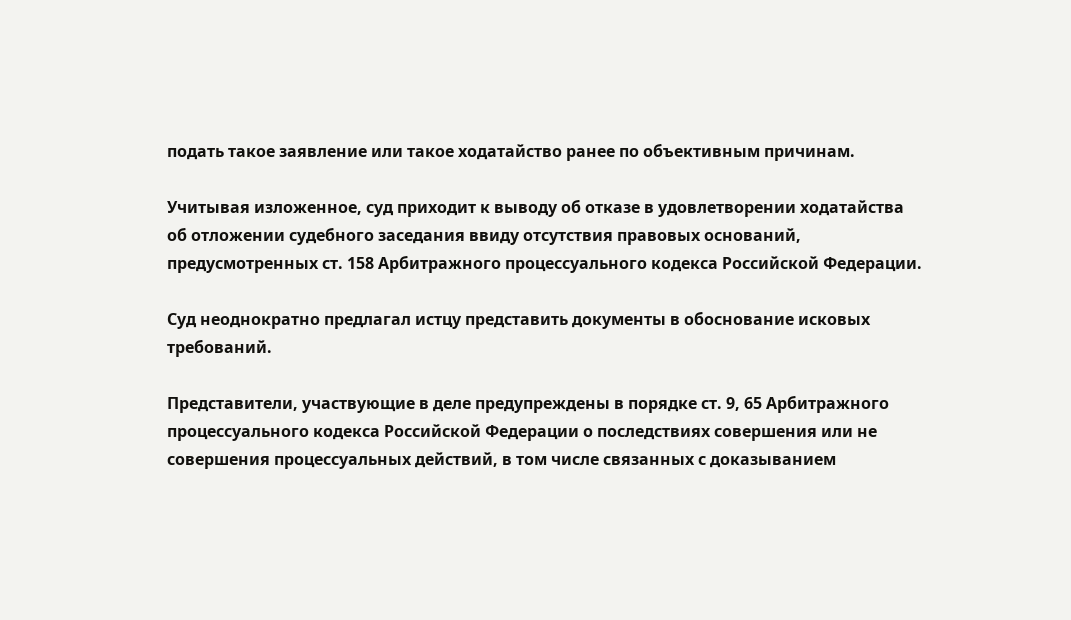подать такое заявление или такое ходатайство ранее по объективным причинам.

Учитывая изложенное, суд приходит к выводу об отказе в удовлетворении ходатайства об отложении судебного заседания ввиду отсутствия правовых оснований, предусмотренных ст. 158 Арбитражного процессуального кодекса Российской Федерации.

Суд неоднократно предлагал истцу представить документы в обоснование исковых требований.

Представители, участвующие в деле предупреждены в порядке ст. 9, 65 Арбитражного процессуального кодекса Российской Федерации о последствиях совершения или не совершения процессуальных действий, в том числе связанных с доказыванием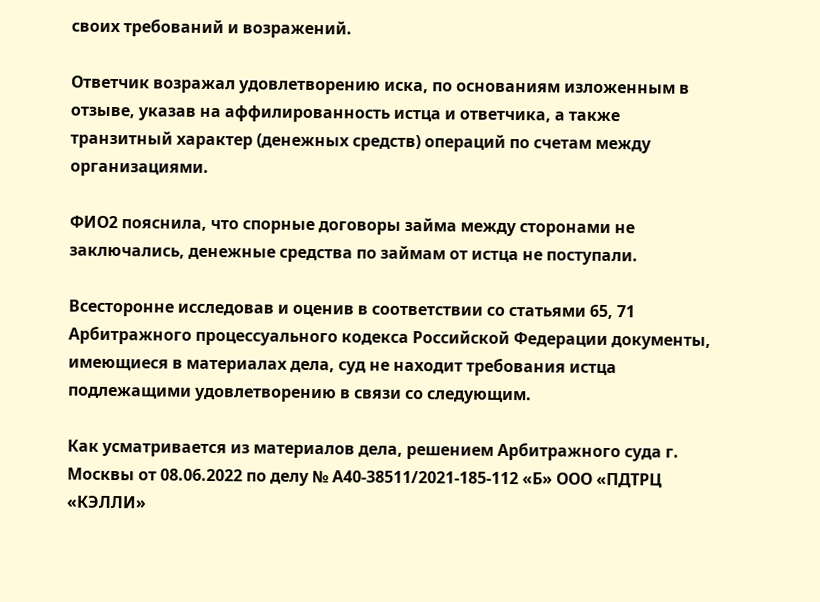своих требований и возражений.

Ответчик возражал удовлетворению иска, по основаниям изложенным в отзыве, указав на аффилированность истца и ответчика, а также транзитный характер (денежных средств) операций по счетам между организациями.

ФИО2 пояснила, что спорные договоры займа между сторонами не заключались, денежные средства по займам от истца не поступали.

Всесторонне исследовав и оценив в соответствии со статьями 65, 71 Арбитражного процессуального кодекса Российской Федерации документы, имеющиеся в материалах дела, суд не находит требования истца подлежащими удовлетворению в связи со следующим.

Как усматривается из материалов дела, решением Арбитражного суда г. Москвы от 08.06.2022 по делу № А40-38511/2021-185-112 «Б» ООО «ПДТРЦ «КЭЛЛИ»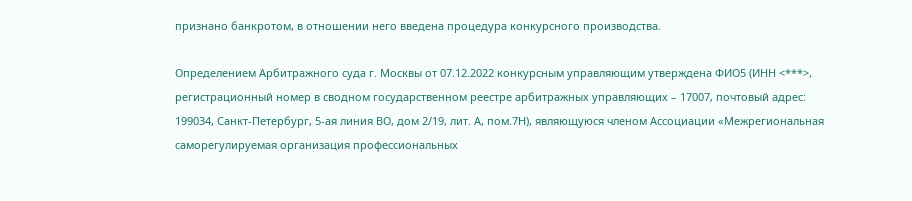признано банкротом, в отношении него введена процедура конкурсного производства.

Определением Арбитражного суда г. Москвы от 07.12.2022 конкурсным управляющим утверждена ФИО5 (ИНН <***>, регистрационный номер в сводном государственном реестре арбитражных управляющих – 17007, почтовый адрес: 199034, Санкт-Петербург, 5-ая линия ВО, дом 2/19, лит. А, пом.7Н), являющуюся членом Ассоциации «Межрегиональная саморегулируемая организация профессиональных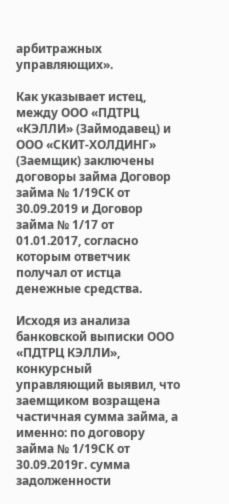арбитражных управляющих».

Как указывает истец, между ООО «ПДТРЦ «КЭЛЛИ» (Займодавец) и ООО «СКИТ-ХОЛДИНГ» (Заемщик) заключены договоры займа Договор займа № 1/19СК от 30.09.2019 и Договор займа № 1/17 от 01.01.2017, согласно которым ответчик получал от истца денежные средства.

Исходя из анализа банковской выписки ООО «ПДТРЦ КЭЛЛИ», конкурсный управляющий выявил, что заемщиком возращена частичная сумма займа, а именно: по договору займа № 1/19СК от 30.09.2019г. сумма задолженности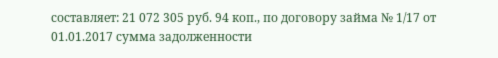составляет: 21 072 305 руб. 94 коп., по договору займа № 1/17 от 01.01.2017 сумма задолженности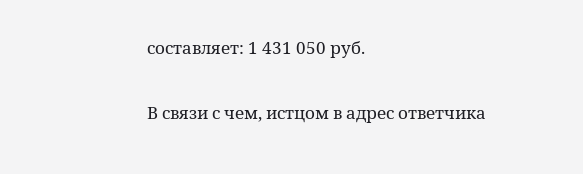составляет: 1 431 050 руб.

В связи с чем, истцом в адрес ответчика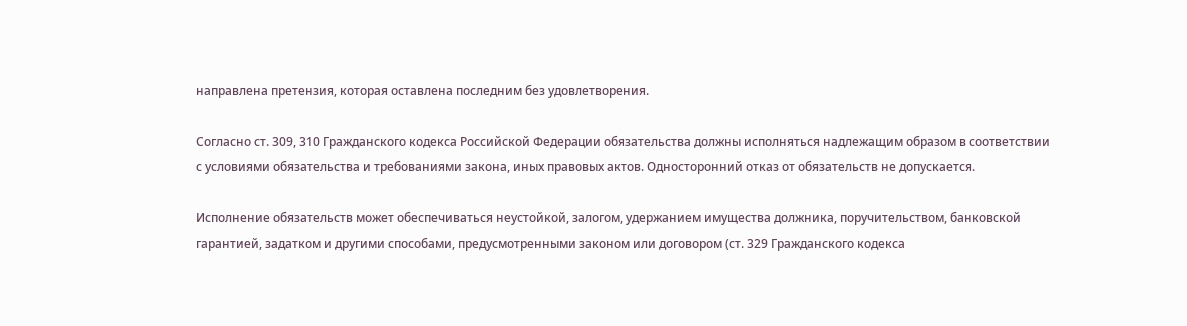направлена претензия, которая оставлена последним без удовлетворения.

Согласно ст. 309, 310 Гражданского кодекса Российской Федерации обязательства должны исполняться надлежащим образом в соответствии с условиями обязательства и требованиями закона, иных правовых актов. Односторонний отказ от обязательств не допускается.

Исполнение обязательств может обеспечиваться неустойкой, залогом, удержанием имущества должника, поручительством, банковской гарантией, задатком и другими способами, предусмотренными законом или договором (ст. 329 Гражданского кодекса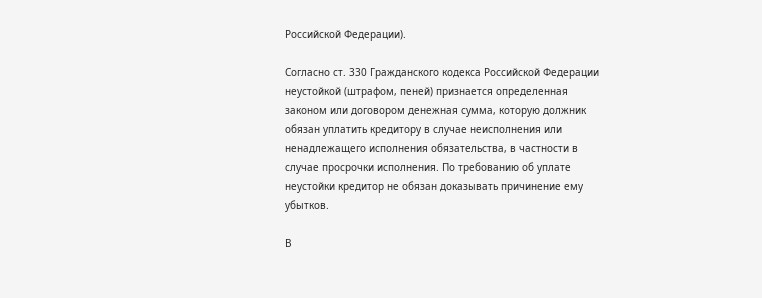Российской Федерации).

Согласно ст. 330 Гражданского кодекса Российской Федерации неустойкой (штрафом, пеней) признается определенная законом или договором денежная сумма, которую должник обязан уплатить кредитору в случае неисполнения или ненадлежащего исполнения обязательства, в частности в случае просрочки исполнения. По требованию об уплате неустойки кредитор не обязан доказывать причинение ему убытков.

В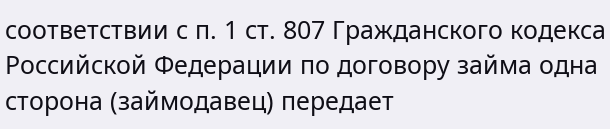соответствии с п. 1 ст. 807 Гражданского кодекса Российской Федерации по договору займа одна сторона (займодавец) передает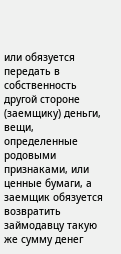или обязуется передать в собственность другой стороне (заемщику) деньги, вещи, определенные родовыми признаками, или ценные бумаги, а заемщик обязуется возвратить займодавцу такую же сумму денег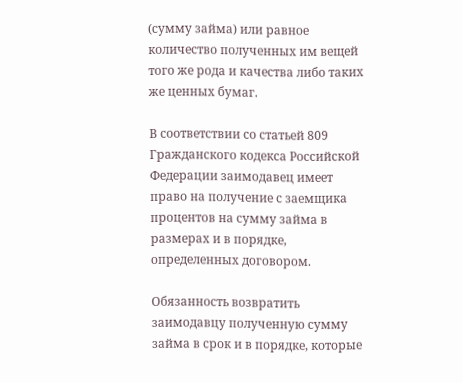(сумму займа) или равное количество полученных им вещей того же рода и качества либо таких же ценных бумаг.

В соответствии со статьей 809 Гражданского кодекса Российской Федерации заимодавец имеет право на получение с заемщика процентов на сумму займа в размерах и в порядке, определенных договором.

Обязанность возвратить заимодавцу полученную сумму займа в срок и в порядке, которые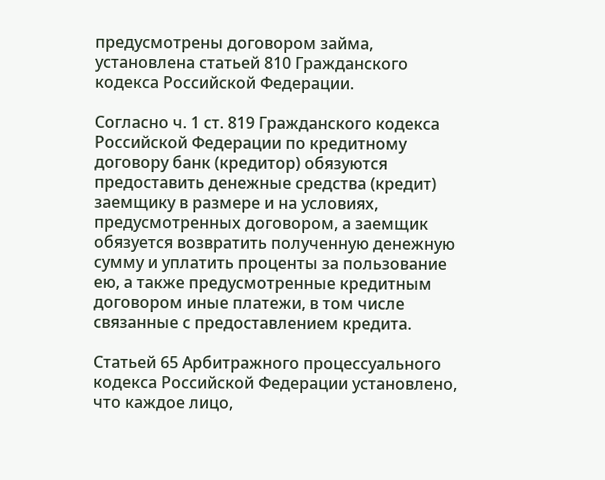предусмотрены договором займа, установлена статьей 810 Гражданского кодекса Российской Федерации.

Согласно ч. 1 ст. 819 Гражданского кодекса Российской Федерации по кредитному договору банк (кредитор) обязуются предоставить денежные средства (кредит) заемщику в размере и на условиях, предусмотренных договором, а заемщик обязуется возвратить полученную денежную сумму и уплатить проценты за пользование ею, а также предусмотренные кредитным договором иные платежи, в том числе связанные с предоставлением кредита.

Статьей 65 Арбитражного процессуального кодекса Российской Федерации установлено, что каждое лицо,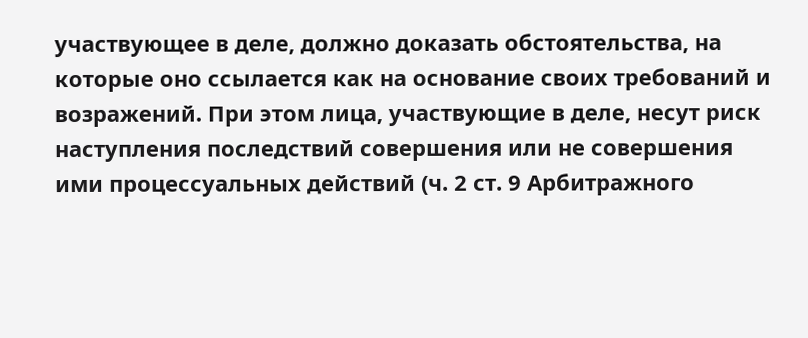участвующее в деле, должно доказать обстоятельства, на которые оно ссылается как на основание своих требований и возражений. При этом лица, участвующие в деле, несут риск наступления последствий совершения или не совершения ими процессуальных действий (ч. 2 ст. 9 Арбитражного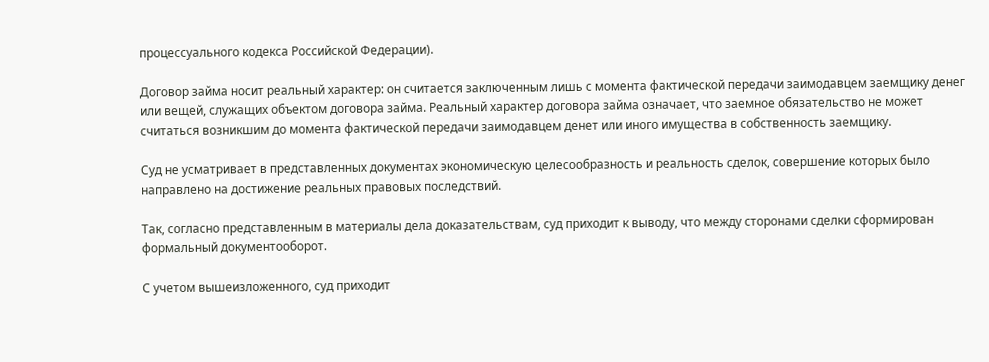процессуального кодекса Российской Федерации).

Договор займа носит реальный характер: он считается заключенным лишь с момента фактической передачи заимодавцем заемщику денег или вещей, служащих объектом договора займа. Реальный характер договора займа означает, что заемное обязательство не может считаться возникшим до момента фактической передачи заимодавцем денет или иного имущества в собственность заемщику.

Суд не усматривает в представленных документах экономическую целесообразность и реальность сделок, совершение которых было направлено на достижение реальных правовых последствий.

Так, согласно представленным в материалы дела доказательствам, суд приходит к выводу, что между сторонами сделки сформирован формальный документооборот.

С учетом вышеизложенного, суд приходит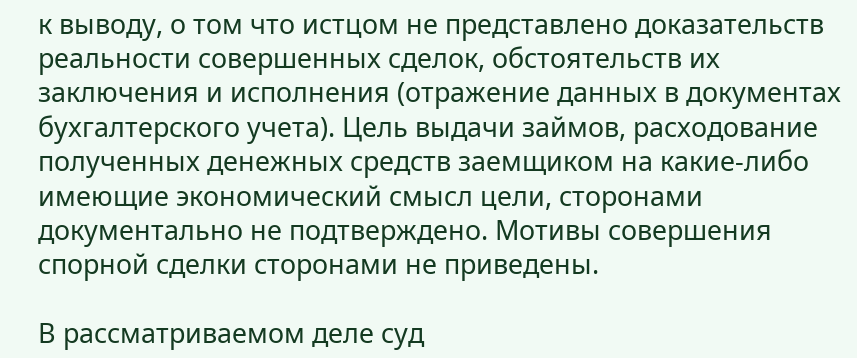к выводу, о том что истцом не представлено доказательств реальности совершенных сделок, обстоятельств их заключения и исполнения (отражение данных в документах бухгалтерского учета). Цель выдачи займов, расходование полученных денежных средств заемщиком на какие-либо имеющие экономический смысл цели, сторонами документально не подтверждено. Мотивы совершения спорной сделки сторонами не приведены.

В рассматриваемом деле суд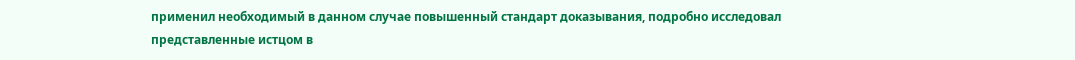применил необходимый в данном случае повышенный стандарт доказывания, подробно исследовал представленные истцом в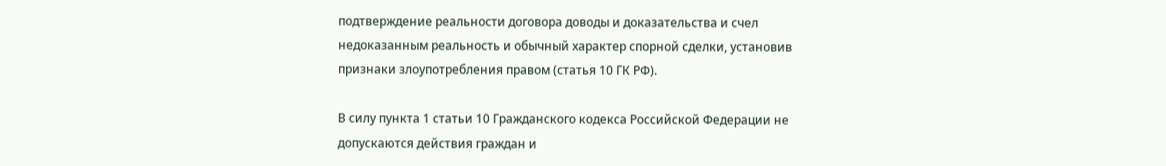подтверждение реальности договора доводы и доказательства и счел недоказанным реальность и обычный характер спорной сделки, установив признаки злоупотребления правом (статья 10 ГК РФ).

В силу пункта 1 статьи 10 Гражданского кодекса Российской Федерации не допускаются действия граждан и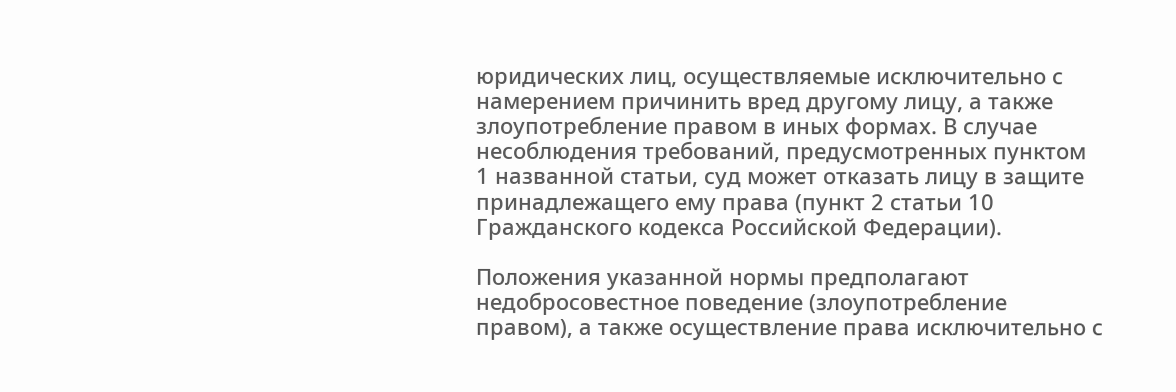юридических лиц, осуществляемые исключительно с намерением причинить вред другому лицу, а также злоупотребление правом в иных формах. В случае несоблюдения требований, предусмотренных пунктом 1 названной статьи, суд может отказать лицу в защите принадлежащего ему права (пункт 2 статьи 10 Гражданского кодекса Российской Федерации).

Положения указанной нормы предполагают недобросовестное поведение (злоупотребление правом), а также осуществление права исключительно с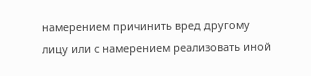намерением причинить вред другому лицу или с намерением реализовать иной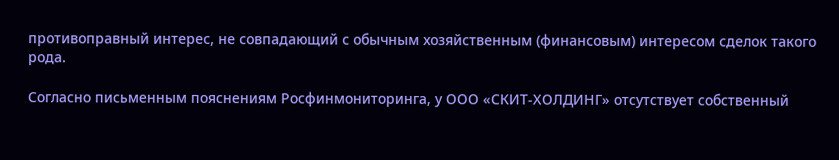противоправный интерес, не совпадающий с обычным хозяйственным (финансовым) интересом сделок такого рода.

Согласно письменным пояснениям Росфинмониторинга, у ООО «СКИТ-ХОЛДИНГ» отсутствует собственный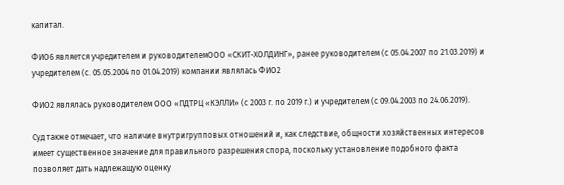капитал.

ФИО6 является учредителем и руководителемООО «СКИТ-ХОЛДИНГ», ранее руководителем (с 05.04.2007 по 21.03.2019) и учредителем (с. 05.05.2004 по 01.04.2019) компании являлась ФИО2

ФИО2 являлась руководителем ООО «ПДТРЦ «КЭЛЛИ» (с 2003 г. по 2019 г.) и учредителем (с 09.04.2003 по 24.06.2019).

Суд также отмечает, что наличие внутригрупповых отношений и, как следствие, общности хозяйственных интересов имеет существенное значение для правильного разрешения спора, поскольку установление подобного факта позволяет дать надлежащую оценку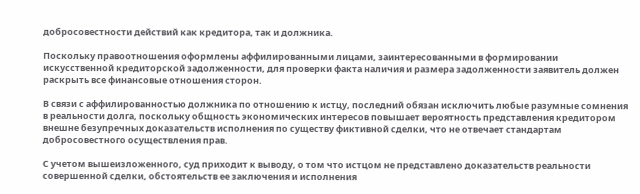добросовестности действий как кредитора, так и должника.

Поскольку правоотношения оформлены аффилированными лицами, заинтересованными в формировании искусственной кредиторской задолженности, для проверки факта наличия и размера задолженности заявитель должен раскрыть все финансовые отношения сторон.

В связи с аффилированностью должника по отношению к истцу, последний обязан исключить любые разумные сомнения в реальности долга, поскольку общность экономических интересов повышает вероятность представления кредитором внешне безупречных доказательств исполнения по существу фиктивной сделки, что не отвечает стандартам добросовестного осуществления прав.

С учетом вышеизложенного, суд приходит к выводу, о том что истцом не представлено доказательств реальности совершенной сделки, обстоятельств ее заключения и исполнения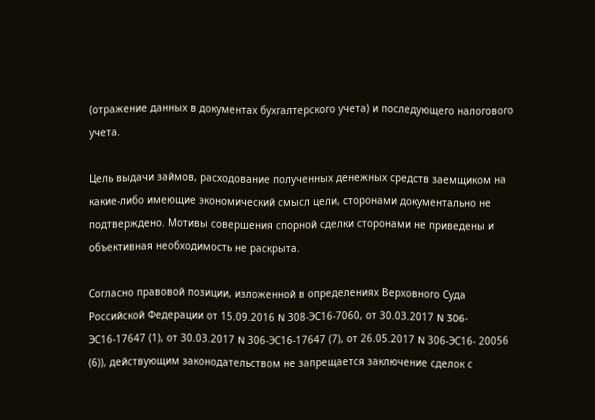(отражение данных в документах бухгалтерского учета) и последующего налогового учета.

Цель выдачи займов, расходование полученных денежных средств заемщиком на какие-либо имеющие экономический смысл цели, сторонами документально не подтверждено. Мотивы совершения спорной сделки сторонами не приведены и объективная необходимость не раскрыта.

Согласно правовой позиции, изложенной в определениях Верховного Суда Российской Федерации от 15.09.2016 N 308-ЭС16-7060, от 30.03.2017 N 306- ЭС16-17647 (1), от 30.03.2017 N 306-ЭС16-17647 (7), от 26.05.2017 N 306-ЭС16- 20056 (6)), действующим законодательством не запрещается заключение сделок с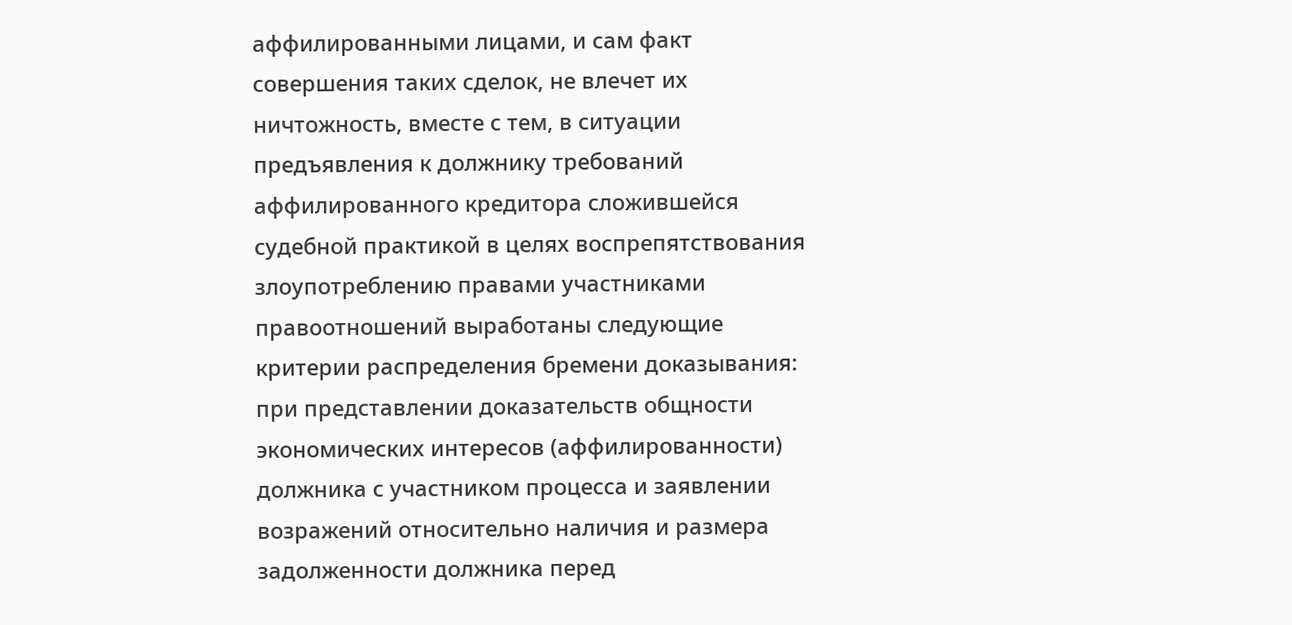аффилированными лицами, и сам факт совершения таких сделок, не влечет их ничтожность, вместе с тем, в ситуации предъявления к должнику требований аффилированного кредитора сложившейся судебной практикой в целях воспрепятствования злоупотреблению правами участниками правоотношений выработаны следующие критерии распределения бремени доказывания: при представлении доказательств общности экономических интересов (аффилированности) должника с участником процесса и заявлении возражений относительно наличия и размера задолженности должника перед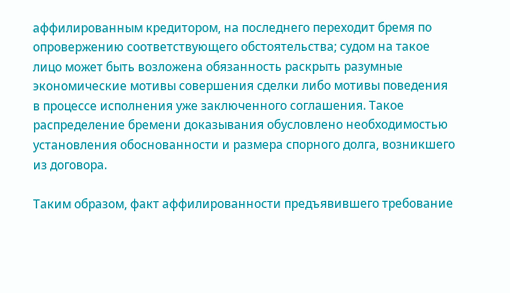аффилированным кредитором, на последнего переходит бремя по опровержению соответствующего обстоятельства; судом на такое лицо может быть возложена обязанность раскрыть разумные экономические мотивы совершения сделки либо мотивы поведения в процессе исполнения уже заключенного соглашения. Такое распределение бремени доказывания обусловлено необходимостью установления обоснованности и размера спорного долга, возникшего из договора.

Таким образом, факт аффилированности предъявившего требование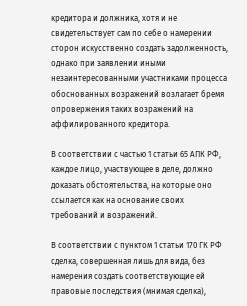кредитора и должника, хотя и не свидетельствует сам по себе о намерении сторон искусственно создать задолженность, однако при заявлении иными незаинтересованными участниками процесса обоснованных возражений возлагает бремя опровержения таких возражений на аффилированного кредитора.

В соответствии с частью 1 статьи 65 АПК РФ, каждое лицо, участвующее в деле, должно доказать обстоятельства, на которые оно ссылается как на основание своих требований и возражений.

В соответствии с пунктом 1 статьи 170 ГК РФ сделка, совершенная лишь для вида, без намерения создать соответствующие ей правовые последствия (мнимая сделка),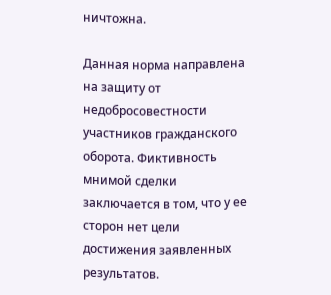ничтожна.

Данная норма направлена на защиту от недобросовестности участников гражданского оборота. Фиктивность мнимой сделки заключается в том, что у ее сторон нет цели достижения заявленных результатов.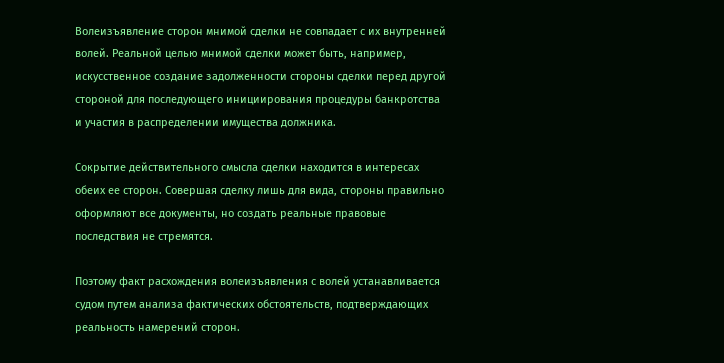Волеизъявление сторон мнимой сделки не совпадает с их внутренней волей. Реальной целью мнимой сделки может быть, например, искусственное создание задолженности стороны сделки перед другой стороной для последующего инициирования процедуры банкротства и участия в распределении имущества должника.

Сокрытие действительного смысла сделки находится в интересах обеих ее сторон. Совершая сделку лишь для вида, стороны правильно оформляют все документы, но создать реальные правовые последствия не стремятся.

Поэтому факт расхождения волеизъявления с волей устанавливается судом путем анализа фактических обстоятельств, подтверждающих реальность намерений сторон.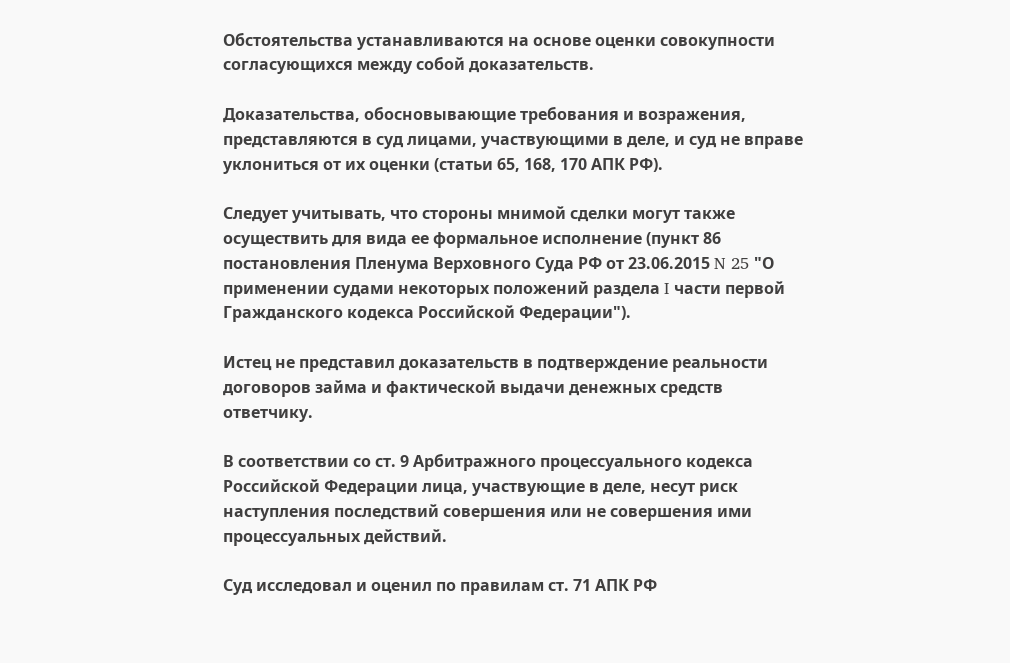Обстоятельства устанавливаются на основе оценки совокупности согласующихся между собой доказательств.

Доказательства, обосновывающие требования и возражения, представляются в суд лицами, участвующими в деле, и суд не вправе уклониться от их оценки (статьи 65, 168, 170 АПК РФ).

Следует учитывать, что стороны мнимой сделки могут также осуществить для вида ее формальное исполнение (пункт 86 постановления Пленума Верховного Суда РФ от 23.06.2015 N 25 "О применении судами некоторых положений раздела I части первой Гражданского кодекса Российской Федерации").

Истец не представил доказательств в подтверждение реальности договоров займа и фактической выдачи денежных средств ответчику.

В соответствии со ст. 9 Арбитражного процессуального кодекса Российской Федерации лица, участвующие в деле, несут риск наступления последствий совершения или не совершения ими процессуальных действий.

Суд исследовал и оценил по правилам ст. 71 АПК РФ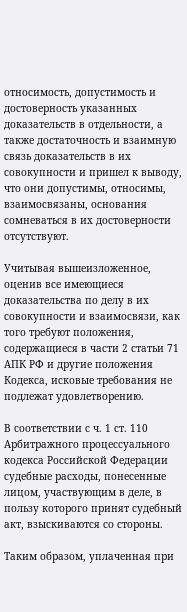относимость, допустимость и достоверность указанных доказательств в отдельности, а также достаточность и взаимную связь доказательств в их совокупности и пришел к выводу, что они допустимы, относимы, взаимосвязаны, основания сомневаться в их достоверности отсутствуют.

Учитывая вышеизложенное, оценив все имеющиеся доказательства по делу в их совокупности и взаимосвязи, как того требуют положения, содержащиеся в части 2 статьи 71 АПК РФ и другие положения Кодекса, исковые требования не подлежат удовлетворению.

В соответствии с ч. 1 ст. 110 Арбитражного процессуального кодекса Российской Федерации судебные расходы, понесенные лицом, участвующим в деле, в пользу которого принят судебный акт, взыскиваются со стороны.

Таким образом, уплаченная при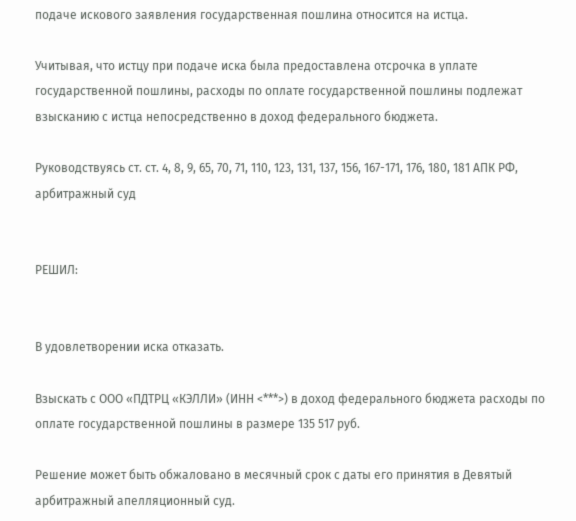подаче искового заявления государственная пошлина относится на истца.

Учитывая, что истцу при подаче иска была предоставлена отсрочка в уплате государственной пошлины, расходы по оплате государственной пошлины подлежат взысканию с истца непосредственно в доход федерального бюджета.

Руководствуясь ст. ст. 4, 8, 9, 65, 70, 71, 110, 123, 131, 137, 156, 167-171, 176, 180, 181 АПК РФ, арбитражный суд


РЕШИЛ:


В удовлетворении иска отказать.

Взыскать с ООО «ПДТРЦ «КЭЛЛИ» (ИНН <***>) в доход федерального бюджета расходы по оплате государственной пошлины в размере 135 517 руб.

Решение может быть обжаловано в месячный срок с даты его принятия в Девятый арбитражный апелляционный суд.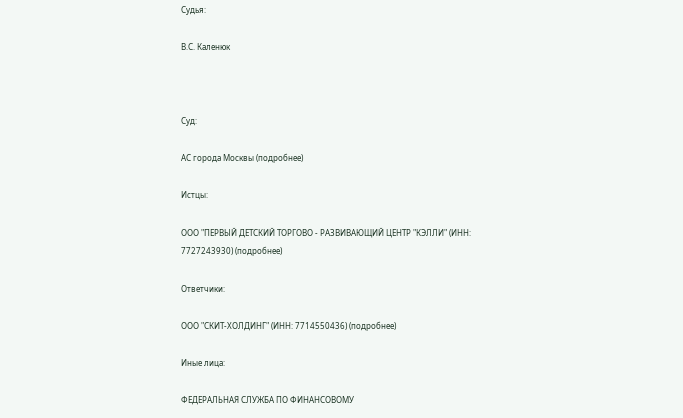Судья:

В.С. Каленюк



Суд:

АС города Москвы (подробнее)

Истцы:

ООО "ПЕРВЫЙ ДЕТСКИЙ ТОРГОВО - РАЗВИВАЮЩИЙ ЦЕНТР "КЭЛЛИ" (ИНН: 7727243930) (подробнее)

Ответчики:

ООО "СКИТ-ХОЛДИНГ" (ИНН: 7714550436) (подробнее)

Иные лица:

ФЕДЕРАЛЬНАЯ СЛУЖБА ПО ФИНАНСОВОМУ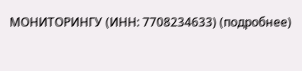МОНИТОРИНГУ (ИНН: 7708234633) (подробнее)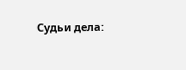Судьи дела: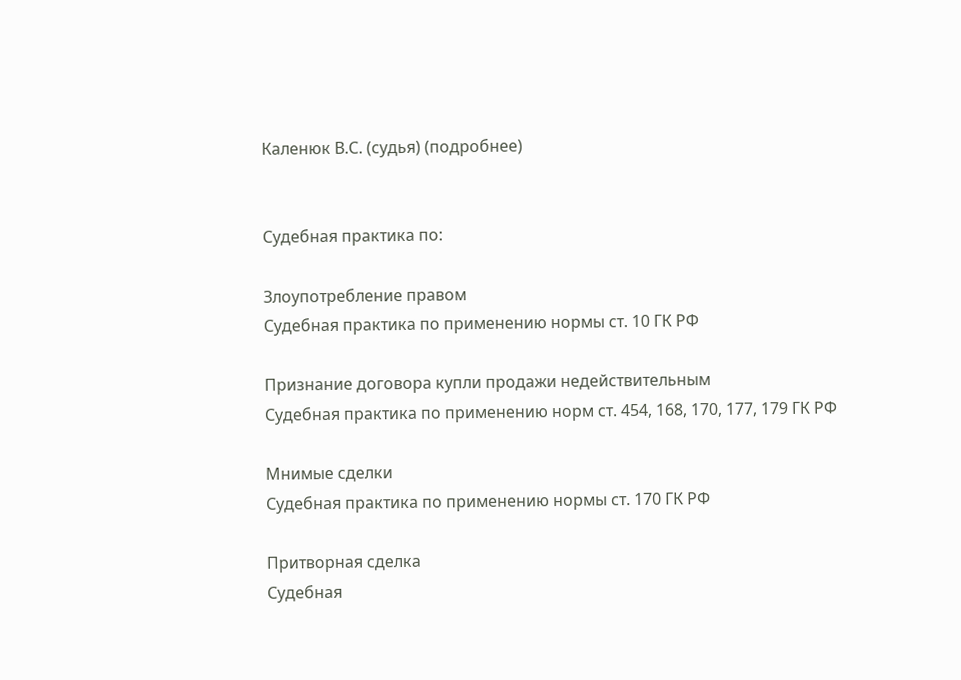Каленюк В.С. (судья) (подробнее)


Судебная практика по:

Злоупотребление правом
Судебная практика по применению нормы ст. 10 ГК РФ

Признание договора купли продажи недействительным
Судебная практика по применению норм ст. 454, 168, 170, 177, 179 ГК РФ

Мнимые сделки
Судебная практика по применению нормы ст. 170 ГК РФ

Притворная сделка
Судебная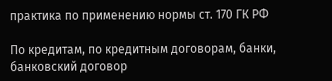практика по применению нормы ст. 170 ГК РФ

По кредитам, по кредитным договорам, банки, банковский договор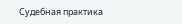Судебная практика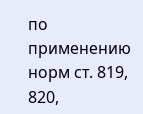по применению норм ст. 819, 820,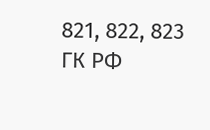821, 822, 823 ГК РФ